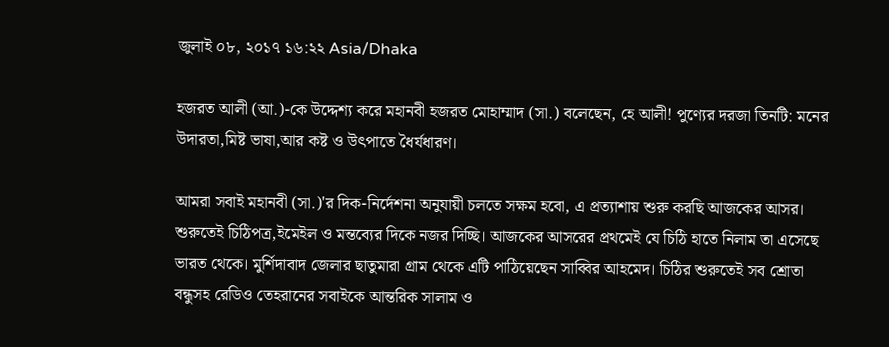জুলাই ০৮, ২০১৭ ১৬:২২ Asia/Dhaka

হজরত আলী (আ.)-কে উদ্দেশ্য করে মহানবী হজরত মোহাম্মাদ (সা.) বলেছেন, হে আলী! পুণ্যের দরজা তিনটি: মনের উদারতা,মিষ্ট ভাষা,আর কষ্ট ও উৎপাতে ধৈর্যধারণ।

আমরা সবাই মহানবী (সা.)'র দিক-নির্দেশনা অনুযায়ী চলতে সক্ষম হবো, এ প্রত্যাশায় শুরু করছি আজকের আসর।  শুরুতেই চিঠিপত্র,ইমেইল ও মন্তব্যের দিকে নজর দিচ্ছি। আজকের আসরের প্রথমেই যে চিঠি হাতে নিলাম তা এসেছে ভারত থেকে। মুর্শিদাবাদ জেলার ছাতুমারা গ্রাম থেকে এটি পাঠিয়েছেন সাব্বির আহমেদ। চিঠির শুরুতেই সব শ্রোতা বন্ধুসহ রেডিও তেহরানের সবাইকে আন্তরিক সালাম ও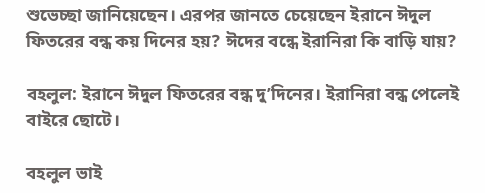শুভেচ্ছা জানিয়েছেন। এরপর জানতে চেয়েছেন ইরানে ঈদুল ফিতরের বন্ধ কয় দিনের হয়? ঈদের বন্ধে ইরানিরা কি বাড়ি যায়?

বহলুল: ইরানে ঈদুল ফিতরের বন্ধ দু’দিনের। ইরানিরা বন্ধ পেলেই বাইরে ছোটে।

বহলুল ভাই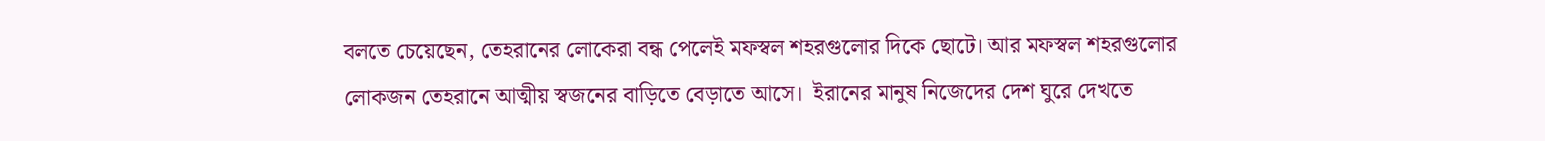বলতে চেয়েছেন, তেহরানের লোকেরা বন্ধ পেলেই মফস্বল শহরগুলোর দিকে ছোটে। আর মফস্বল শহরগুলোর লোকজন তেহরানে আত্মীয় স্বজনের বাড়িতে বেড়াতে আসে।  ইরানের মানুষ নিজেদের দেশ ঘুরে দেখতে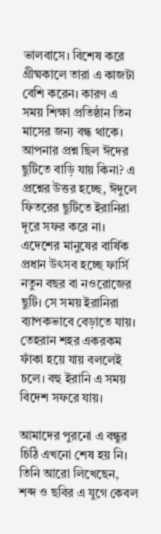ভালবাসে। বিশেষ করে গ্রীষ্মকালে তারা এ কাজটা বেশি করেন। কারণ এ সময় শিক্ষা প্রতিষ্ঠান তিন মাসের জন্য বন্ধ থাকে। আপনার প্রশ্ন ছিল ঈদের ছুটিতে বাড়ি যায় কিনা? এ প্রশ্নের উত্তর হচ্ছে, ঈদুলে ফিতরের ছুটিতে ইরানিরা দূরে সফর করে না। এদেশের মানুষের বার্ষিক প্রধান উৎসব হচ্ছে ফার্সি নতুন বছর বা নওরোজের ছুটি। সে সময় ইরানিরা ব্যাপকভাবে বেড়াতে যায়। তেহরান শহর একরকম ফাঁকা হয়ে যায় বললেই চলে। বহু ইরানি এ সময় বিদেশ সফরে যায়।

আমাদের পুরনো এ বন্ধুর চিঠি এখনো শেষ হয় নি। তিনি আরো লিখেছেন, শব্দ ও ছবির এ যুগে কেবল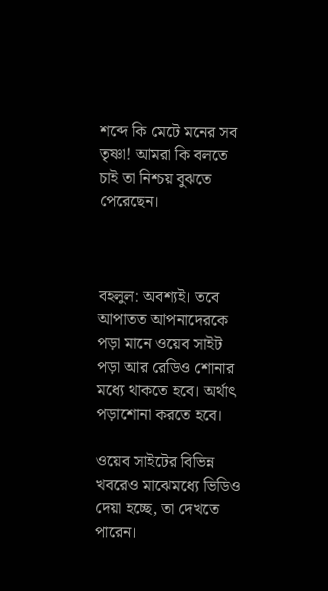শব্দে কি মেটে মনের সব তৃষ্ণা! আমরা কি বলতে চাই তা নিশ্চয় বুঝতে পেরেছেন।



বহলুল: অবশ্যই। তবে আপাতত আপনাদেরকে পড়া মানে ওয়েব সাইট পড়া আর রেডিও শোনার মধ্যে থাকতে হবে। অর্থাৎ পড়াশোনা করতে হবে।

ওয়েব সাইটের বিভিন্ন খবরেও মাঝেমধ্যে ভিডিও দেয়া হচ্ছে, তা দেখতে পারেন।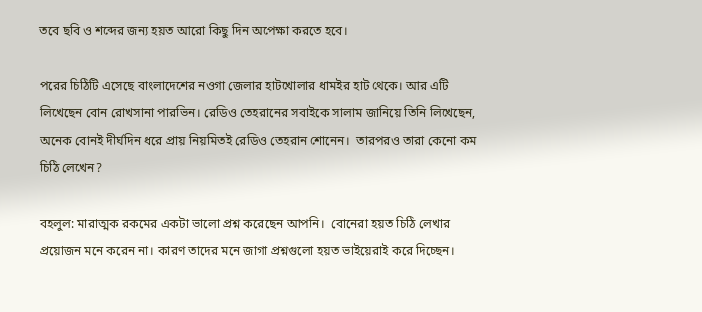তবে ছবি ও শব্দের জন্য হয়ত আরো কিছু দিন অপেক্ষা করতে হবে।

পরের চিঠিটি এসেছে বাংলাদেশের নওগা জেলার হাটখোলার ধামইর হাট থেকে। আর এটি লিখেছেন বোন রোখসানা পারভিন। রেডিও তেহরানের সবাইকে সালাম জানিয়ে তিনি লিখেছেন, অনেক বোনই দীর্ঘদিন ধরে প্রায় নিয়মিতই রেডিও তেহরান শোনেন।  তারপরও তারা কেনো কম চিঠি লেখেন?

বহলুল: মারাত্মক রকমের একটা ভালো প্রশ্ন করেছেন আপনি।  বোনেরা হয়ত চিঠি লেখার প্রয়োজন মনে করেন না। কারণ তাদের মনে জাগা প্রশ্নগুলো হয়ত ভাইয়েরাই করে দিচ্ছেন।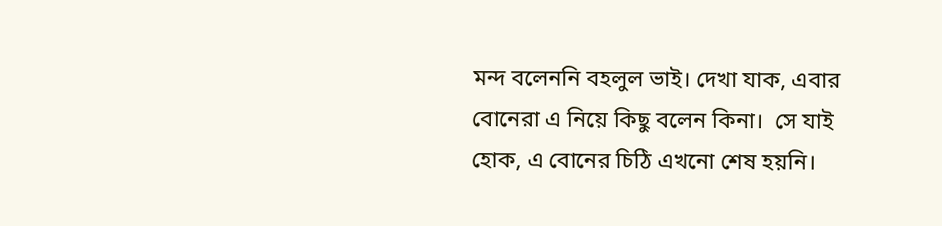মন্দ বলেননি বহলুল ভাই। দেখা যাক, এবার বোনেরা এ নিয়ে কিছু বলেন কিনা।  সে যাই হোক, এ বোনের চিঠি এখনো শেষ হয়নি।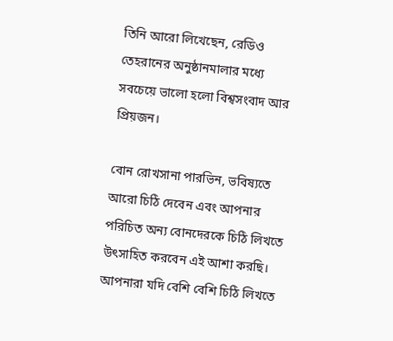তিনি আরো লিখেছেন, রেডিও তেহরানের অনুষ্ঠানমালার মধ্যে সবচেয়ে ভালো হলো বিশ্বসংবাদ আর প্রিয়জন।

বোন রোখসানা পারভিন, ভবিষ্যতে আরো চিঠি দেবেন এবং আপনার পরিচিত অন্য বোনদেরকে চিঠি লিখতে উৎসাহিত করবেন এই আশা করছি। আপনারা যদি বেশি বেশি চিঠি লিখতে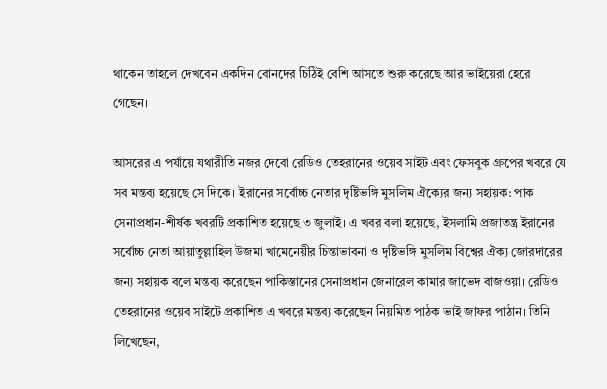থাকেন তাহলে দেখবেন একদিন বোনদের চিঠিই বেশি আসতে শুরু করেছে আর ভাইয়েরা হেরে গেছেন।

আসরের এ পর্যায়ে যথারীতি নজর দেবো রেডিও তেহরানের ওয়েব সাইট এবং ফেসবুক গ্রুপের খবরে যে সব মন্তব্য হয়েছে সে দিকে। ইরানের সর্বোচ্চ নেতার দৃষ্টিভঙ্গি মুসলিম ঐক্যের জন্য সহায়ক: পাক সেনাপ্রধান-শীর্ষক খবরটি প্রকাশিত হয়েছে ৩ জুলাই। এ খবর বলা হয়েছে, ইসলামি প্রজাতন্ত্র ইরানের সর্বোচ্চ নেতা আয়াতুল্লাহিল উজমা খামেনেয়ীর চিন্তাভাবনা ও দৃষ্টিভঙ্গি মুসলিম বিশ্বের ঐক্য জোরদারের জন্য সহায়ক বলে মন্তব্য করেছেন পাকিস্তানের সেনাপ্রধান জেনারেল কামার জাভেদ বাজওয়া। রেডিও তেহরানের ওয়েব সাইটে প্রকাশিত এ খবরে মন্তব্য করেছেন নিয়মিত পাঠক ভাই জাফর পাঠান। তিনি লিখেছেন,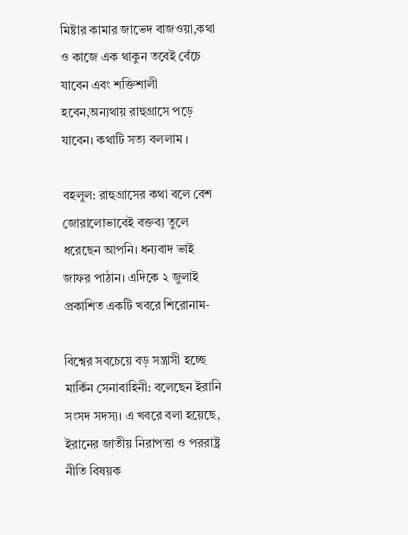মিষ্টার কামার জাভেদ বাজওয়া,কথা ও কাজে এক থাকুন তবেই বেঁচে যাবেন এবং শক্তিশালী হবেন,অন্যথায় রাহুগ্রাসে পড়ে যাবেন। কথাটি সত্য বললাম ।

বহলুল: রাহুগ্রাসের কথা বলে বেশ জোরালোভাবেই বক্তব্য তুলে ধরেছেন আপনি। ধন্যবাদ ভাই জাফর পাঠান। এদিকে ২ জুলাই প্রকাশিত একটি খবরে শিরোনাম-

বিশ্বের সবচেয়ে বড় সন্ত্রাসী হচ্ছে মার্কিন সেনাবাহিনী: বলেছেন ইরানি সংসদ সদস্য। এ খবরে বলা হয়েছে, ইরানের জাতীয় নিরাপত্তা ও পররাষ্ট্র নীতি বিষয়ক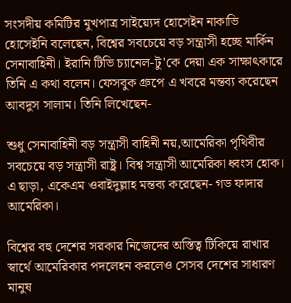সংসদীয় কমিটির মুখপাত্র সাইয়্যেদ হোসেইন নাকাভি হোসেইনি বলেছেন, বিশ্বের সবচেয়ে বড় সন্ত্রাসী হচ্ছে মার্কিন সেনাবাহিনী। ইরানি টিভি চ্যানেল-টু'কে দেয়া এক সাক্ষাৎকারে তিনি এ কথা বলেন। ফেসবুক গ্রুপে এ খবরে মন্তব্য করেছেন আবদুস সালাম। তিনি লিখেছেন-

শুধু সেনাবাহিনী বড় সন্ত্রাসী বাহিনী নয়,আমেরিকা পৃথিবীর সবচেয়ে বড় সন্ত্রাসী রাষ্ট্র। বিশ্ব সন্ত্রাসী আমেরিকা ধ্বংস হোক।  এ ছাড়া, একেএম ওবাইদুল্লাহ মন্তব্য করেছেন- গড ফাদার আমেরিকা।

বিশ্বের বহু দেশের সরকার নিজেদের অস্তিত্ব টিকিয়ে রাখার স্বার্থে আমেরিকার পদলেহন করলেও সেসব দেশের সাধারণ মানুষ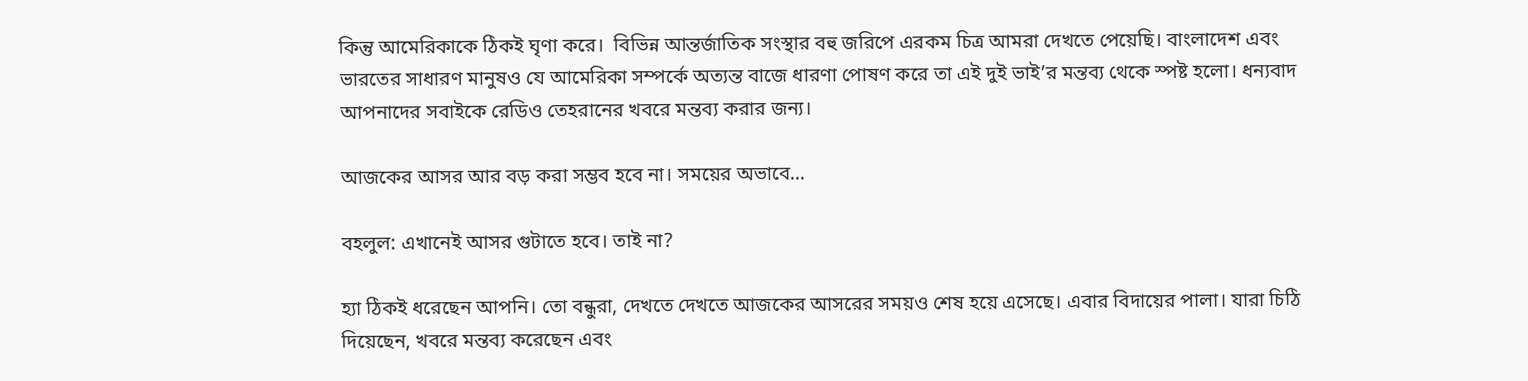কিন্তু আমেরিকাকে ঠিকই ঘৃণা করে।  বিভিন্ন আন্তর্জাতিক সংস্থার বহু জরিপে এরকম চিত্র আমরা দেখতে পেয়েছি। বাংলাদেশ এবং ভারতের সাধারণ মানুষও যে আমেরিকা সম্পর্কে অত্যন্ত বাজে ধারণা পোষণ করে তা এই দুই ভাই’র মন্তব্য থেকে স্পষ্ট হলো। ধন্যবাদ আপনাদের সবাইকে রেডিও তেহরানের খবরে মন্তব্য করার জন্য।

আজকের আসর আর বড় করা সম্ভব হবে না। সময়ের অভাবে...

বহলুল: এখানেই আসর গুটাতে হবে। তাই না?

হ্যা ঠিকই ধরেছেন আপনি। তো বন্ধুরা, দেখতে দেখতে আজকের আসরের সময়ও শেষ হয়ে এসেছে। এবার বিদায়ের পালা। যারা চিঠি দিয়েছেন, খবরে মন্তব্য করেছেন এবং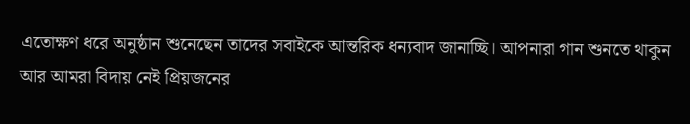এতোক্ষণ ধরে অনুষ্ঠান শুনেছেন তাদের সবাইকে আন্তরিক ধন্যবাদ জানাচ্ছি। আপনারা গান শুনতে থাকুন আর আমরা বিদায় নেই প্রিয়জনের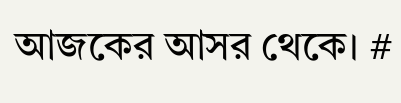আজকের আসর থেকে। #